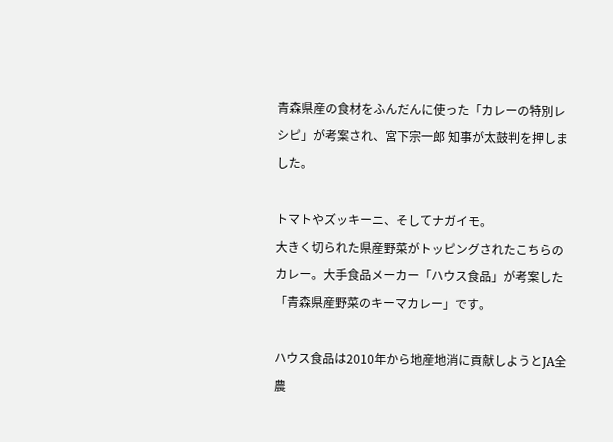青森県産の食材をふんだんに使った「カレーの特別レシピ」が考案され、宮下宗一郎 知事が太鼓判を押しました。

トマトやズッキーニ、そしてナガイモ。
大きく切られた県産野菜がトッピングされたこちらのカレー。大手食品メーカー「ハウス食品」が考案した「青森県産野菜のキーマカレー」です。

ハウス食品は2010年から地産地消に貢献しようとJA全農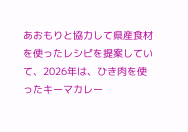あおもりと協力して県産食材を使ったレシピを提案していて、2026年は、ひき肉を使ったキーマカレー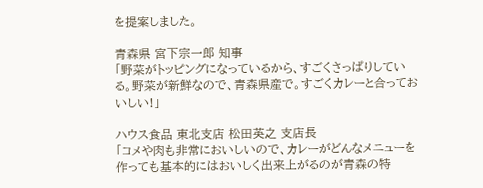を提案しました。

青森県 宮下宗一郎 知事
「野菜がトッピングになっているから、すごくさっぱりしている。野菜が新鮮なので、青森県産で。すごくカレーと合っておいしい!」

ハウス食品 東北支店 松田英之 支店長
「コメや肉も非常においしいので、カレーがどんなメニューを作っても基本的にはおいしく出来上がるのが青森の特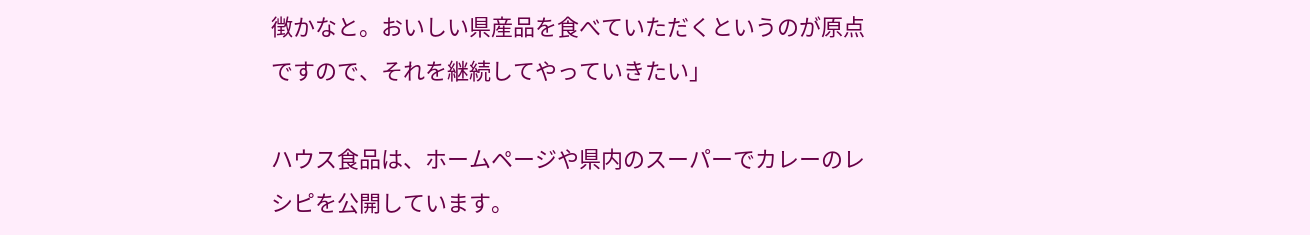徴かなと。おいしい県産品を食べていただくというのが原点ですので、それを継続してやっていきたい」

ハウス食品は、ホームページや県内のスーパーでカレーのレシピを公開しています。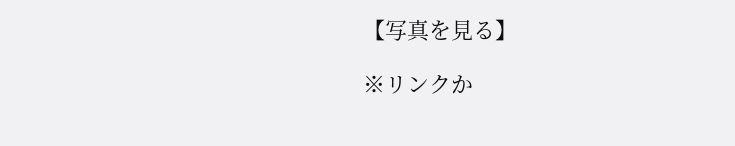【写真を見る】

※リンクか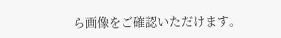ら画像をご確認いただけます。